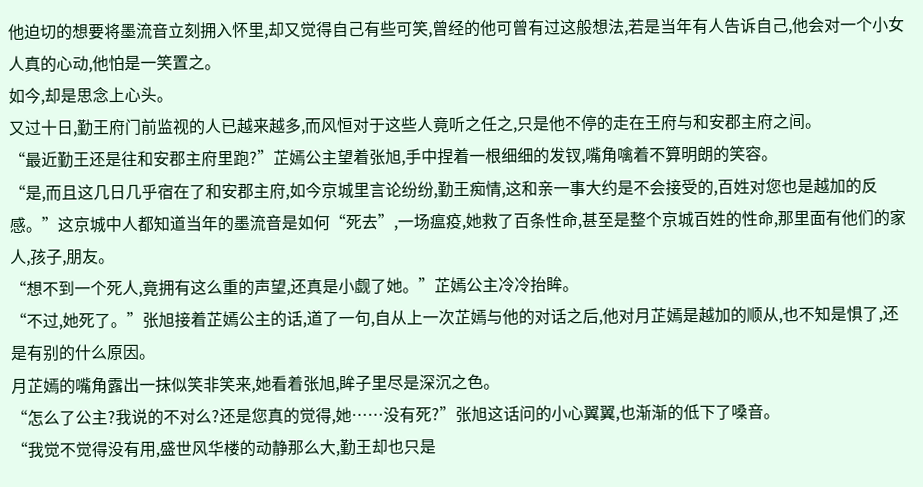他迫切的想要将墨流音立刻拥入怀里,却又觉得自己有些可笑,曾经的他可曾有过这般想法,若是当年有人告诉自己,他会对一个小女人真的心动,他怕是一笑置之。
如今,却是思念上心头。
又过十日,勤王府门前监视的人已越来越多,而风恒对于这些人竟听之任之,只是他不停的走在王府与和安郡主府之间。
“最近勤王还是往和安郡主府里跑?”芷嫣公主望着张旭,手中捏着一根细细的发钗,嘴角噙着不算明朗的笑容。
“是,而且这几日几乎宿在了和安郡主府,如今京城里言论纷纷,勤王痴情,这和亲一事大约是不会接受的,百姓对您也是越加的反感。”这京城中人都知道当年的墨流音是如何“死去”,一场瘟疫,她救了百条性命,甚至是整个京城百姓的性命,那里面有他们的家人,孩子,朋友。
“想不到一个死人,竟拥有这么重的声望,还真是小觑了她。”芷嫣公主冷冷抬眸。
“不过,她死了。”张旭接着芷嫣公主的话,道了一句,自从上一次芷嫣与他的对话之后,他对月芷嫣是越加的顺从,也不知是惧了,还是有别的什么原因。
月芷嫣的嘴角露出一抹似笑非笑来,她看着张旭,眸子里尽是深沉之色。
“怎么了公主?我说的不对么?还是您真的觉得,她……没有死?”张旭这话问的小心翼翼,也渐渐的低下了嗓音。
“我觉不觉得没有用,盛世风华楼的动静那么大,勤王却也只是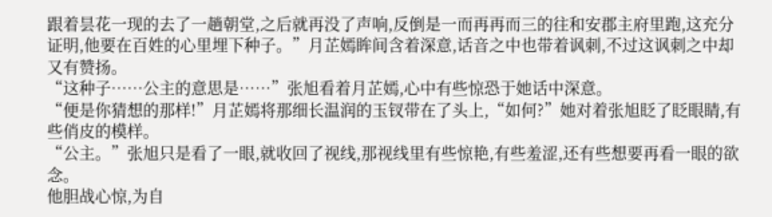跟着昙花一现的去了一趟朝堂,之后就再没了声响,反倒是一而再再而三的往和安郡主府里跑,这充分证明,他要在百姓的心里埋下种子。”月芷嫣眸间含着深意,话音之中也带着讽刺,不过这讽刺之中却又有赞扬。
“这种子……公主的意思是……”张旭看着月芷嫣,心中有些惊恐于她话中深意。
“便是你猜想的那样!”月芷嫣将那细长温润的玉钗带在了头上,“如何?”她对着张旭眨了眨眼睛,有些俏皮的模样。
“公主。”张旭只是看了一眼,就收回了视线,那视线里有些惊艳,有些羞涩,还有些想要再看一眼的欲念。
他胆战心惊,为自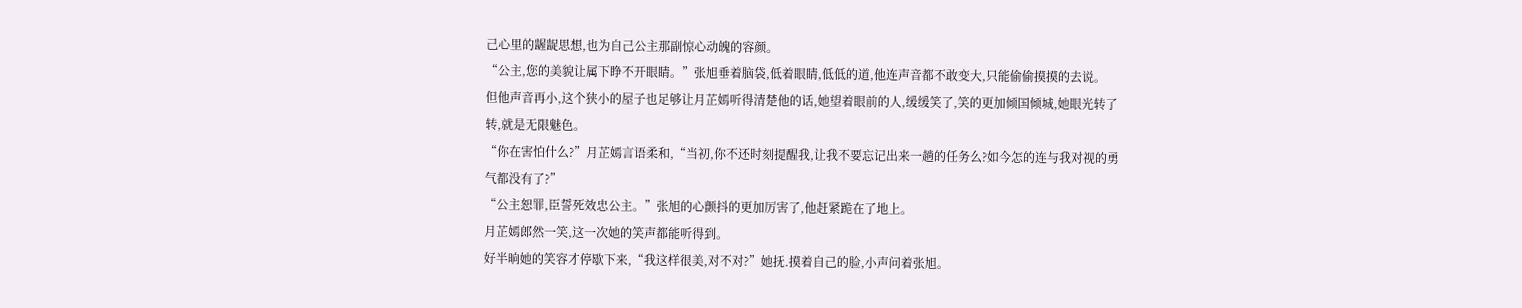己心里的龌龊思想,也为自己公主那副惊心动魄的容颜。
“公主,您的美貌让属下睁不开眼睛。”张旭垂着脑袋,低着眼睛,低低的道,他连声音都不敢变大,只能偷偷摸摸的去说。
但他声音再小,这个狭小的屋子也足够让月芷嫣听得清楚他的话,她望着眼前的人,缓缓笑了,笑的更加倾国倾城,她眼光转了转,就是无限魅色。
“你在害怕什么?”月芷嫣言语柔和,“当初,你不还时刻提醒我,让我不要忘记出来一趟的任务么?如今怎的连与我对视的勇气都没有了?”
“公主恕罪,臣誓死效忠公主。”张旭的心颤抖的更加厉害了,他赶紧跪在了地上。
月芷嫣郎然一笑,这一次她的笑声都能听得到。
好半晌她的笑容才停歇下来,“我这样很美,对不对?”她抚.摸着自己的脸,小声问着张旭。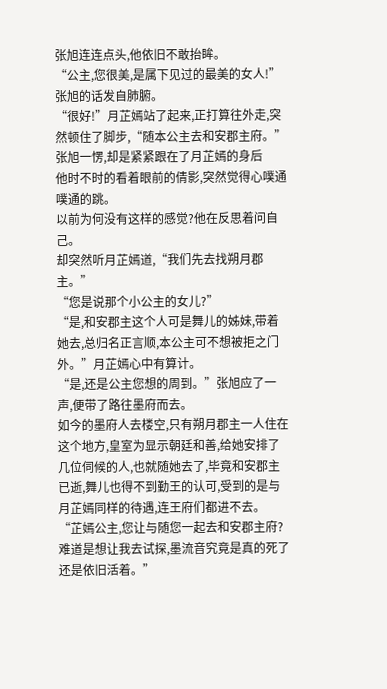张旭连连点头,他依旧不敢抬眸。
“公主,您很美,是属下见过的最美的女人!”张旭的话发自肺腑。
“很好!”月芷嫣站了起来,正打算往外走,突然顿住了脚步,“随本公主去和安郡主府。”
张旭一愣,却是紧紧跟在了月芷嫣的身后
他时不时的看着眼前的倩影,突然觉得心噗通噗通的跳。
以前为何没有这样的感觉?他在反思着问自己。
却突然听月芷嫣道,“我们先去找朔月郡主。”
“您是说那个小公主的女儿?”
“是,和安郡主这个人可是舞儿的姊妹,带着她去,总归名正言顺,本公主可不想被拒之门外。”月芷嫣心中有算计。
“是,还是公主您想的周到。”张旭应了一声,便带了路往墨府而去。
如今的墨府人去楼空,只有朔月郡主一人住在这个地方,皇室为显示朝廷和善,给她安排了几位伺候的人,也就随她去了,毕竟和安郡主已逝,舞儿也得不到勤王的认可,受到的是与月芷嫣同样的待遇,连王府们都进不去。
“芷嫣公主,您让与随您一起去和安郡主府?难道是想让我去试探,墨流音究竟是真的死了还是依旧活着。”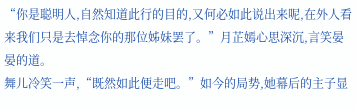“你是聪明人,自然知道此行的目的,又何必如此说出来呢,在外人看来我们只是去悼念你的那位姊妹罢了。”月芷嫣心思深沉,言笑晏晏的道。
舞儿冷笑一声,“既然如此便走吧。”如今的局势,她幕后的主子显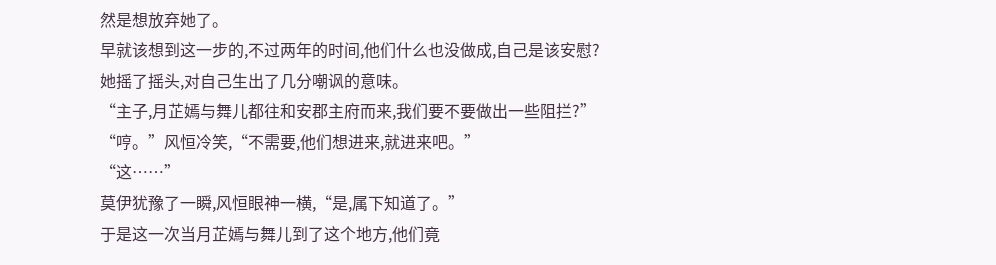然是想放弃她了。
早就该想到这一步的,不过两年的时间,他们什么也没做成,自己是该安慰?
她摇了摇头,对自己生出了几分嘲讽的意味。
“主子,月芷嫣与舞儿都往和安郡主府而来,我们要不要做出一些阻拦?”
“哼。”风恒冷笑,“不需要,他们想进来,就进来吧。”
“这……”
莫伊犹豫了一瞬,风恒眼神一横,“是,属下知道了。”
于是这一次当月芷嫣与舞儿到了这个地方,他们竟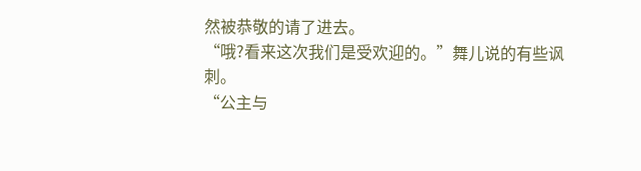然被恭敬的请了进去。
“哦?看来这次我们是受欢迎的。”舞儿说的有些讽刺。
“公主与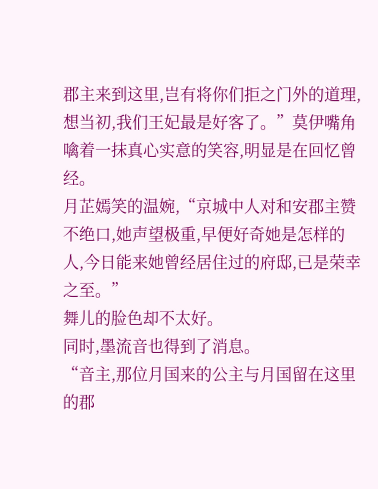郡主来到这里,岂有将你们拒之门外的道理,想当初,我们王妃最是好客了。”莫伊嘴角噙着一抹真心实意的笑容,明显是在回忆曾经。
月芷嫣笑的温婉,“京城中人对和安郡主赞不绝口,她声望极重,早便好奇她是怎样的人,今日能来她曾经居住过的府邸,已是荣幸之至。”
舞儿的脸色却不太好。
同时,墨流音也得到了消息。
“音主,那位月国来的公主与月国留在这里的郡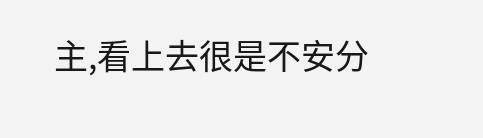主,看上去很是不安分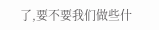了,要不要我们做些什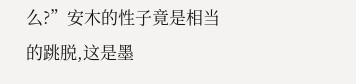么?”安木的性子竟是相当的跳脱,这是墨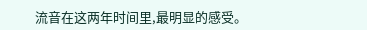流音在这两年时间里,最明显的感受。